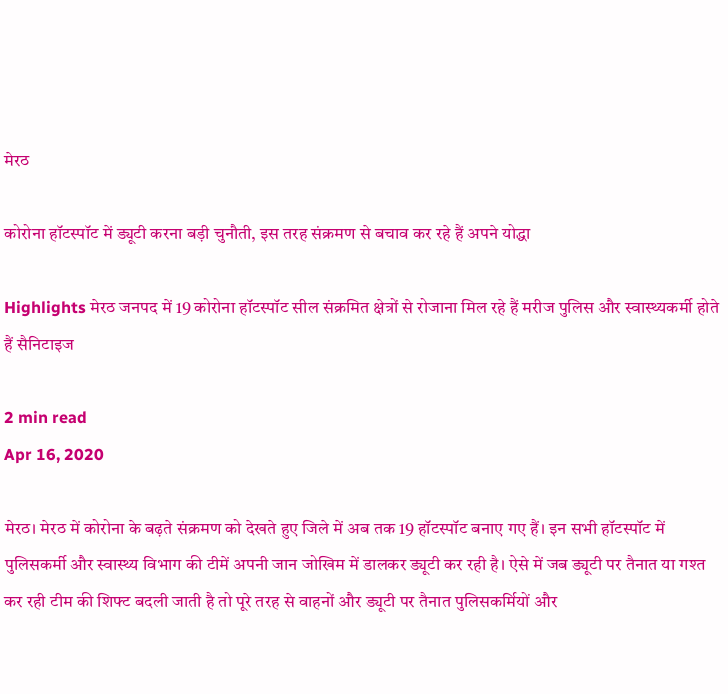मेरठ

कोरोना हॉटस्पॉट में ड्यूटी करना बड़ी चुनौती, इस तरह संक्रमण से बचाव कर रहे हैं अपने योद्धा

Highlights मेरठ जनपद में 19 कोरोना हॉटस्पॉट सील संक्रमित क्षेत्रों से रोजाना मिल रहे हैं मरीज पुलिस और स्वास्थ्यकर्मी होते हैं सैनिटाइज

2 min read
Apr 16, 2020

मेरठ। मेरठ में कोरोना के बढ़ते संक्रमण को देखते हुए जिले में अब तक 19 हॉटस्पॉट बनाए गए हैं। इन सभी हॉटस्पॉट में पुलिसकर्मी और स्वास्थ्य विभाग की टीमें अपनी जान जोखिम में डालकर ड्यूटी कर रही है। ऐसे में जब ड्यूटी पर तैनात या गश्त कर रही टीम की शिफ्ट बदली जाती है तो पूरे तरह से वाहनों और ड्यूटी पर तैनात पुलिसकर्मियों और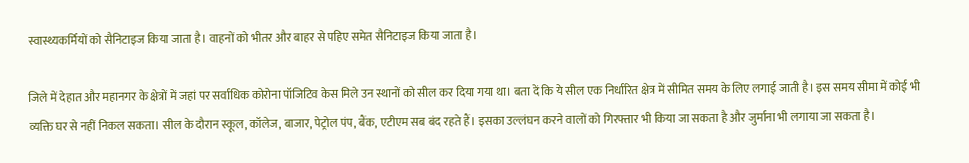स्वास्थ्यकर्मियों को सैनिटाइज किया जाता है। वाहनों को भीतर और बाहर से पहिए समेत सैनिटाइज किया जाता है।

जिले में देहात और महानगर के क्षेत्रों में जहां पर सर्वाधिक कोरोना पॉजिटिव केस मिले उन स्थानों को सील कर दिया गया था। बता दें कि ये सील एक निर्धारित क्षेत्र में सीमित समय के लिए लगाई जाती है। इस समय सीमा में कोई भी व्यक्ति घर से नहीं निकल सकता। सील के दौरान स्कूल, कॉलेज, बाजार, पेट्रोल पंप, बैंक, एटीएम सब बंद रहते हैं। इसका उल्लंघन करने वालों को गिरफ्तार भी किया जा सकता है और जुर्माना भी लगाया जा सकता है।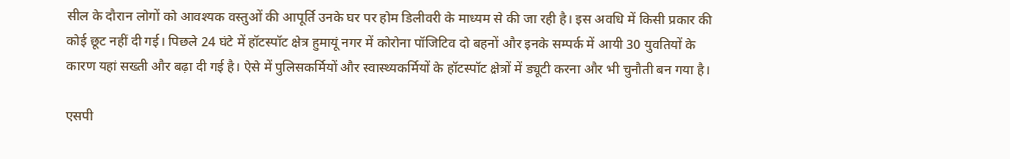सील के दौरान लोगों को आवश्यक वस्तुओं की आपूर्ति उनके घर पर होम डिलीवरी के माध्यम से की जा रही है। इस अवधि में किसी प्रकार की कोई छूट नहीं दी गई। पिछले 24 घंटे में हॉटस्पॉट क्षेत्र हुमायूं नगर में कोरोना पॉजिटिव दो बहनों और इनके सम्पर्क में आयी 30 युवतियों के कारण यहां सख्ती और बढ़ा दी गई है। ऐसे में पुलिसकर्मियों और स्वास्थ्यकर्मियों के हॉटस्पॉट क्ष़ेत्रों में ड्यूटी करना और भी चुनौती बन गया है।

एसपी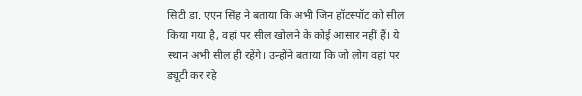सिटी डा. एएन सिंह ने बताया कि अभी जिन हॉटस्पॉट को सील किया गया है, वहां पर सील खोलने के कोई आसार नहीं हैं। ये स्थान अभी सील ही रहेंगे। उन्होंने बताया कि जो लोग वहां पर ड्यूटी कर रहे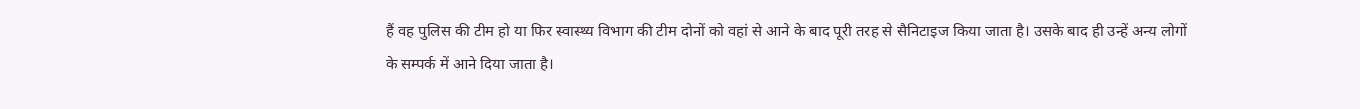हैं वह पुलिस की टीम हो या फिर स्वास्थ्य विभाग की टीम दोनों को वहां से आने के बाद पूरी तरह से सैनिटाइज किया जाता है। उसके बाद ही उन्हें अन्य लोगों के सम्पर्क में आने दिया जाता है।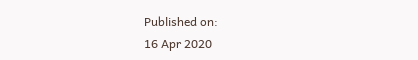Published on:
16 Apr 2020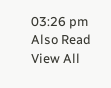03:26 pm
Also Read
View All